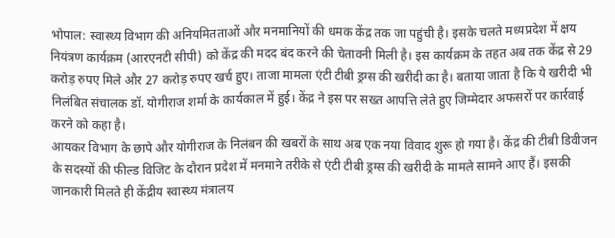भोपाल: स्वास्थ्य विभाग की अनियमितताओं और मनमानियों की धमक केंद्र तक जा पहुंची है। इसके चलते मध्यप्रदेश में क्षय नियंत्रण कार्यक्रम (आरएनटी सीपी) को केंद्र की मदद बंद करने की चेतावनी मिली है। इस कार्यक्रम के तहत अब तक केंद्र से 29 करोड़ रुपए मिले और 27 करोड़ रुपए खर्च हुए। ताजा मामला एंटी टीबी ड्रग्स की खरीदी का है। बताया जाता है कि ये खरीदी भी निलंबित संचालक डॉ. योगीराज शर्मा के कार्यकाल में हुई। केंद्र ने इस पर सख्त आपत्ति लेते हुए जिम्मेदार अफसरों पर कार्रवाई करने को कहा है।
आयकर विभाग के छापे और योगीराज के निलंबन की खबरों के साथ अब एक नया विवाद शुरू हो गया है। केंद्र की टीबी डिवीजन के सदस्यों की फील्ड विजिट के दौरान प्रदेश में मनमाने तरीके से एंटी टीबी ड्रग्स की खरीदी के मामले सामने आए हैं। इसकी जानकारी मिलते ही केंद्रीय स्वास्थ्य मंत्रालय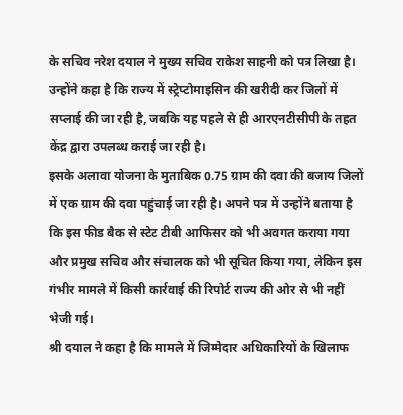के सचिव नरेश दयाल ने मुख्य सचिव राकेश साहनी को पत्र लिखा है। उन्होंने कहा है कि राज्य में स्ट्रेप्टोमाइसिन की खरीदी कर जिलों में सप्लाई की जा रही है, जबकि यह पहले से ही आरएनटीसीपी के तहत केंद्र द्वारा उपलब्ध कराई जा रही है।
इसके अलावा योजना के मुताबिक 0.75 ग्राम की दवा की बजाय जिलों में एक ग्राम की दवा पहुंचाई जा रही है। अपने पत्र में उन्होंने बताया है कि इस फीड बैक से स्टेट टीबी आफिसर को भी अवगत कराया गया और प्रमुख सचिव और संचालक को भी सूचित किया गया, लेकिन इस गंभीर मामले में किसी कार्रवाई की रिपोर्ट राज्य की ओर से भी नहीं भेजी गई।
श्री दयाल ने कहा है कि मामले में जिम्मेदार अधिकारियों के खिलाफ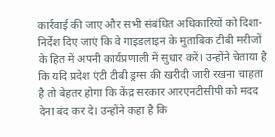कार्रवाई की जाए और सभी संबंधित अधिकारियों को दिशा-निर्देश दिए जाएं कि वे गाइडलाइन के मुताबिक टीबी मरीजों के हित में अपनी कार्यप्रणाली में सुधार करें। उन्होंने चेताया है कि यदि प्रदेश एंटी टीबी ड्रग्स की खरीदी जारी रखना चाहता है तो बेहतर होगा कि केंद्र सरकार आरएनटीसीपी को मदद देना बंद कर दे। उन्होंने कहा है कि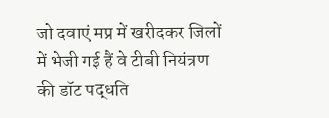जो दवाएं मप्र में खरीदकर जिलों में भेजी गई हैं वे टीबी नियंत्रण की डॉट पद्धति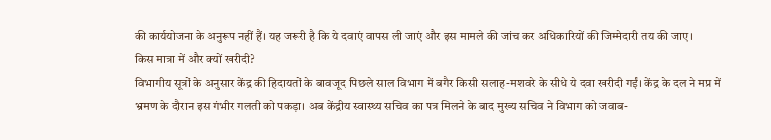की कार्ययोजना के अनुरूप नहीं हैं। यह जरूरी है कि ये दवाएं वापस ली जाएं और इस मामले की जांच कर अधिकारियों की जिम्मेदारी तय की जाए।
किस मात्रा में और क्यों खरीदी?
विभागीय सूत्रों के अनुसार केंद्र की हिदायतों के बावजूद पिछले साल विभाग में बगैर किसी सलाह-मशवरे के सीधे ये दवा खरीदी गईं। केंद्र के दल ने मप्र में भ्रमण के दौरान इस गंभीर गलती को पकड़ा। अब केंद्रीय स्वास्थ्य सचिव का पत्र मिलने के बाद मुख्य सचिव ने विभाग को जवाब-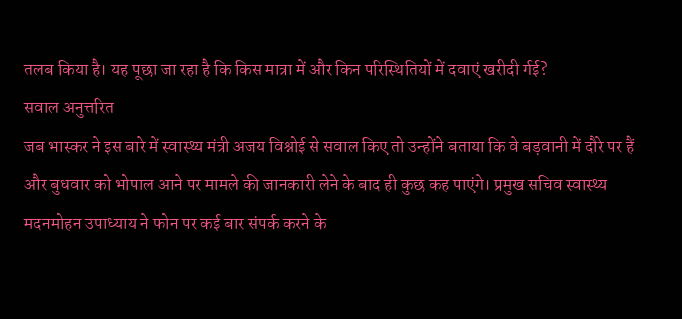तलब किया है। यह पूछा जा रहा है कि किस मात्रा में और किन परिस्थितियों में दवाएं खरीदी र्गई?
सवाल अनुत्तरित
जब भास्कर ने इस बारे में स्वास्थ्य मंत्री अजय विश्नोई से सवाल किए तो उन्होंने बताया कि वे बड़वानी में दौरे पर हैं और बुधवार को भोपाल आने पर मामले की जानकारी लेने के बाद ही कुछ कह पाएंगे। प्रमुख सचिव स्वास्थ्य मदनमोहन उपाध्याय ने फोन पर कई बार संपर्क करने के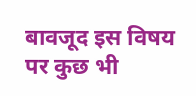बावजूद इस विषय पर कुछ भी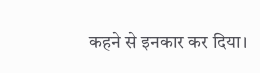कहने से इनकार कर दिया।